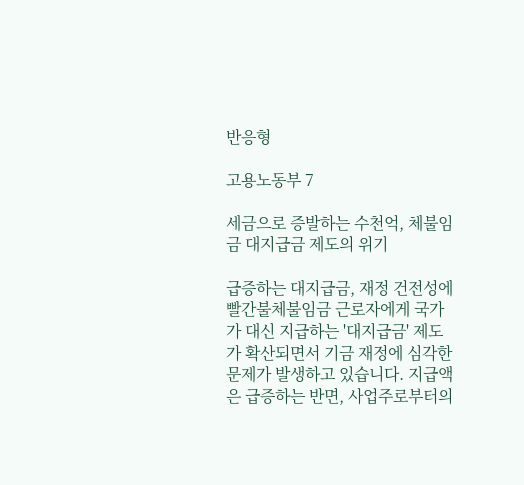반응형

고용노동부 7

세금으로 증발하는 수천억, 체불임금 대지급금 제도의 위기

급증하는 대지급금, 재정 건전성에 빨간불체불임금 근로자에게 국가가 대신 지급하는 '대지급금' 제도가 확산되면서 기금 재정에 심각한 문제가 발생하고 있습니다. 지급액은 급증하는 반면, 사업주로부터의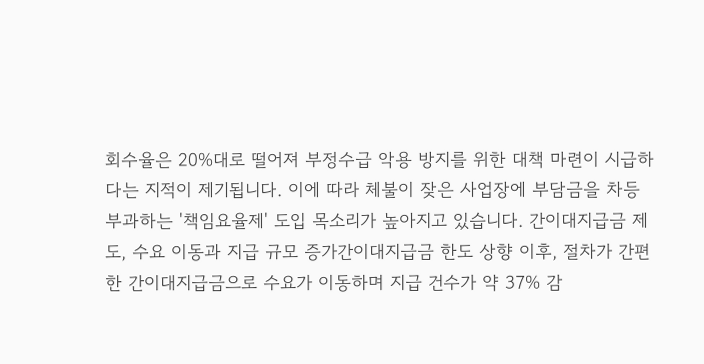회수율은 20%대로 떨어져 부정수급 악용 방지를 위한 대책 마련이 시급하다는 지적이 제기됩니다. 이에 따라 체불이 잦은 사업장에 부담금을 차등 부과하는 '책임요율제' 도입 목소리가 높아지고 있습니다. 간이대지급금 제도, 수요 이동과 지급 규모 증가간이대지급금 한도 상향 이후, 절차가 간편한 간이대지급금으로 수요가 이동하며 지급 건수가 약 37% 감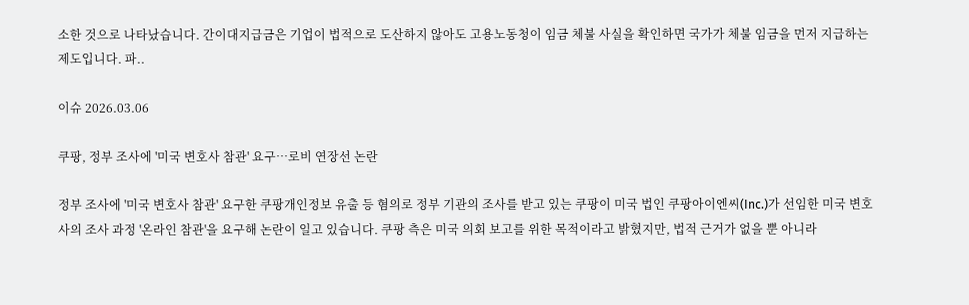소한 것으로 나타났습니다. 간이대지급금은 기업이 법적으로 도산하지 않아도 고용노동청이 임금 체불 사실을 확인하면 국가가 체불 임금을 먼저 지급하는 제도입니다. 파..

이슈 2026.03.06

쿠팡, 정부 조사에 '미국 변호사 참관' 요구…로비 연장선 논란

정부 조사에 '미국 변호사 참관' 요구한 쿠팡개인정보 유출 등 혐의로 정부 기관의 조사를 받고 있는 쿠팡이 미국 법인 쿠팡아이엔씨(Inc.)가 선임한 미국 변호사의 조사 과정 '온라인 참관'을 요구해 논란이 일고 있습니다. 쿠팡 측은 미국 의회 보고를 위한 목적이라고 밝혔지만, 법적 근거가 없을 뿐 아니라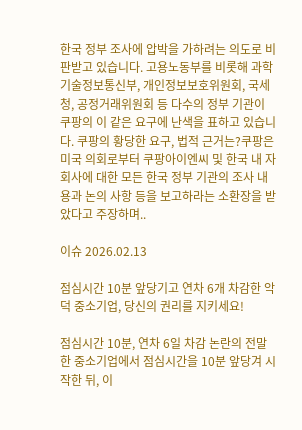한국 정부 조사에 압박을 가하려는 의도로 비판받고 있습니다. 고용노동부를 비롯해 과학기술정보통신부, 개인정보보호위원회, 국세청, 공정거래위원회 등 다수의 정부 기관이 쿠팡의 이 같은 요구에 난색을 표하고 있습니다. 쿠팡의 황당한 요구, 법적 근거는?쿠팡은 미국 의회로부터 쿠팡아이엔씨 및 한국 내 자회사에 대한 모든 한국 정부 기관의 조사 내용과 논의 사항 등을 보고하라는 소환장을 받았다고 주장하며..

이슈 2026.02.13

점심시간 10분 앞당기고 연차 6개 차감한 악덕 중소기업, 당신의 권리를 지키세요!

점심시간 10분, 연차 6일 차감 논란의 전말한 중소기업에서 점심시간을 10분 앞당겨 시작한 뒤, 이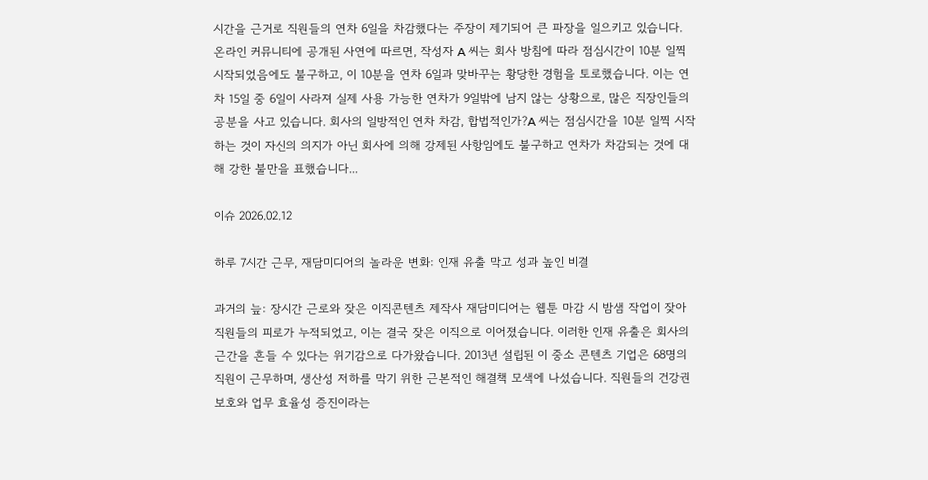시간을 근거로 직원들의 연차 6일을 차감했다는 주장이 제기되어 큰 파장을 일으키고 있습니다. 온라인 커뮤니티에 공개된 사연에 따르면, 작성자 A 씨는 회사 방침에 따라 점심시간이 10분 일찍 시작되었음에도 불구하고, 이 10분을 연차 6일과 맞바꾸는 황당한 경험을 토로했습니다. 이는 연차 15일 중 6일이 사라져 실제 사용 가능한 연차가 9일밖에 남지 않는 상황으로, 많은 직장인들의 공분을 사고 있습니다. 회사의 일방적인 연차 차감, 합법적인가?A 씨는 점심시간을 10분 일찍 시작하는 것이 자신의 의지가 아닌 회사에 의해 강제된 사항임에도 불구하고 연차가 차감되는 것에 대해 강한 불만을 표했습니다...

이슈 2026.02.12

하루 7시간 근무, 재담미디어의 놀라운 변화: 인재 유출 막고 성과 높인 비결

과거의 늪: 장시간 근로와 잦은 이직콘텐츠 제작사 재담미디어는 웹툰 마감 시 밤샘 작업이 잦아 직원들의 피로가 누적되었고, 이는 결국 잦은 이직으로 이어졌습니다. 이러한 인재 유출은 회사의 근간을 흔들 수 있다는 위기감으로 다가왔습니다. 2013년 설립된 이 중소 콘텐츠 기업은 68명의 직원이 근무하며, 생산성 저하를 막기 위한 근본적인 해결책 모색에 나섰습니다. 직원들의 건강권 보호와 업무 효율성 증진이라는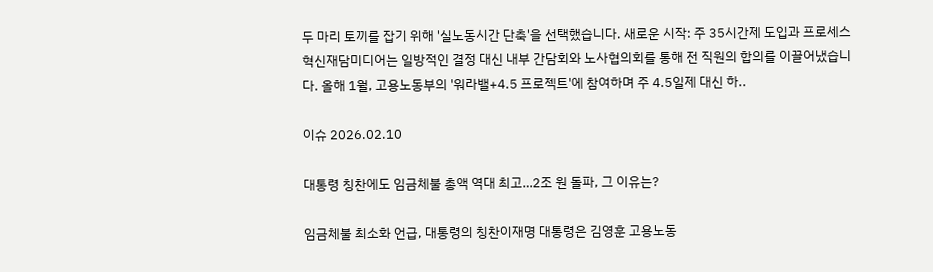두 마리 토끼를 잡기 위해 '실노동시간 단축'을 선택했습니다. 새로운 시작: 주 35시간제 도입과 프로세스 혁신재담미디어는 일방적인 결정 대신 내부 간담회와 노사협의회를 통해 전 직원의 합의를 이끌어냈습니다. 올해 1월, 고용노동부의 '워라밸+4.5 프로젝트'에 참여하며 주 4.5일제 대신 하..

이슈 2026.02.10

대통령 칭찬에도 임금체불 총액 역대 최고…2조 원 돌파, 그 이유는?

임금체불 최소화 언급, 대통령의 칭찬이재명 대통령은 김영훈 고용노동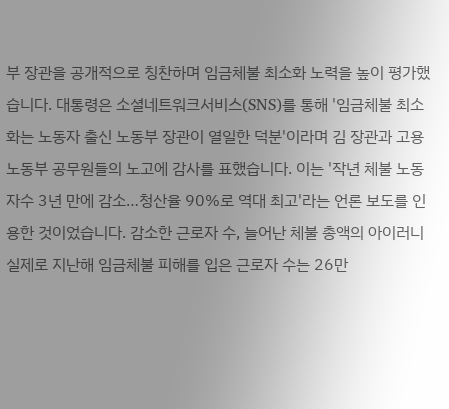부 장관을 공개적으로 칭찬하며 임금체불 최소화 노력을 높이 평가했습니다. 대통령은 소셜네트워크서비스(SNS)를 통해 '임금체불 최소화는 노동자 출신 노동부 장관이 열일한 덕분'이라며 김 장관과 고용노동부 공무원들의 노고에 감사를 표했습니다. 이는 '작년 체불 노동자수 3년 만에 감소…청산율 90%로 역대 최고'라는 언론 보도를 인용한 것이었습니다. 감소한 근로자 수, 늘어난 체불 총액의 아이러니실제로 지난해 임금체불 피해를 입은 근로자 수는 26만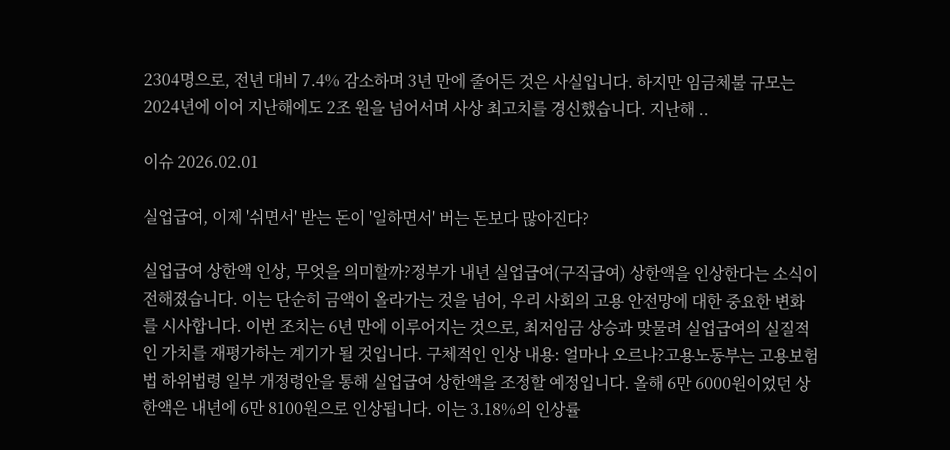2304명으로, 전년 대비 7.4% 감소하며 3년 만에 줄어든 것은 사실입니다. 하지만 임금체불 규모는 2024년에 이어 지난해에도 2조 원을 넘어서며 사상 최고치를 경신했습니다. 지난해 ..

이슈 2026.02.01

실업급여, 이제 '쉬면서' 받는 돈이 '일하면서' 버는 돈보다 많아진다?

실업급여 상한액 인상, 무엇을 의미할까?정부가 내년 실업급여(구직급여) 상한액을 인상한다는 소식이 전해졌습니다. 이는 단순히 금액이 올라가는 것을 넘어, 우리 사회의 고용 안전망에 대한 중요한 변화를 시사합니다. 이번 조치는 6년 만에 이루어지는 것으로, 최저임금 상승과 맞물려 실업급여의 실질적인 가치를 재평가하는 계기가 될 것입니다. 구체적인 인상 내용: 얼마나 오르나?고용노동부는 고용보험법 하위법령 일부 개정령안을 통해 실업급여 상한액을 조정할 예정입니다. 올해 6만 6000원이었던 상한액은 내년에 6만 8100원으로 인상됩니다. 이는 3.18%의 인상률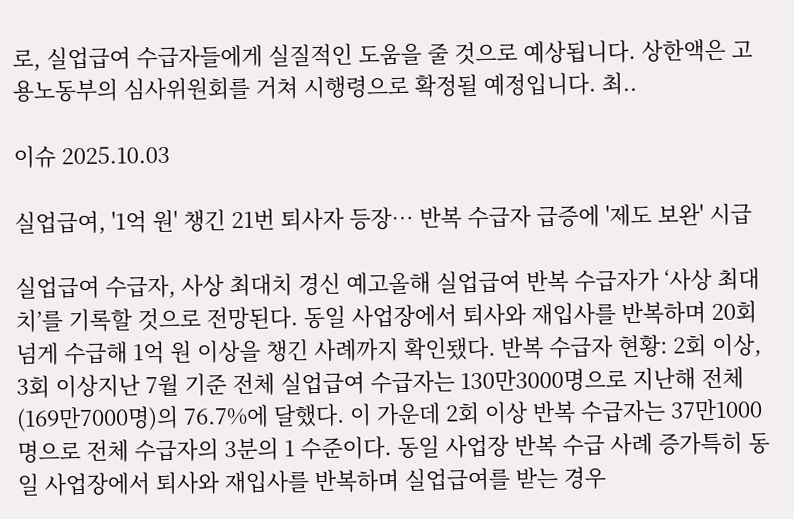로, 실업급여 수급자들에게 실질적인 도움을 줄 것으로 예상됩니다. 상한액은 고용노동부의 심사위원회를 거쳐 시행령으로 확정될 예정입니다. 최..

이슈 2025.10.03

실업급여, '1억 원' 챙긴 21번 퇴사자 등장… 반복 수급자 급증에 '제도 보완' 시급

실업급여 수급자, 사상 최대치 경신 예고올해 실업급여 반복 수급자가 ‘사상 최대치’를 기록할 것으로 전망된다. 동일 사업장에서 퇴사와 재입사를 반복하며 20회 넘게 수급해 1억 원 이상을 챙긴 사례까지 확인됐다. 반복 수급자 현황: 2회 이상, 3회 이상지난 7월 기준 전체 실업급여 수급자는 130만3000명으로 지난해 전체(169만7000명)의 76.7%에 달했다. 이 가운데 2회 이상 반복 수급자는 37만1000명으로 전체 수급자의 3분의 1 수준이다. 동일 사업장 반복 수급 사례 증가특히 동일 사업장에서 퇴사와 재입사를 반복하며 실업급여를 받는 경우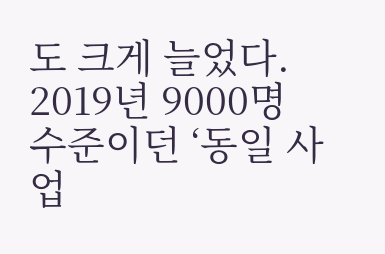도 크게 늘었다. 2019년 9000명 수준이던 ‘동일 사업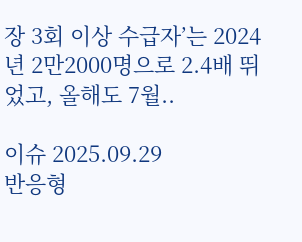장 3회 이상 수급자’는 2024년 2만2000명으로 2.4배 뛰었고, 올해도 7월..

이슈 2025.09.29
반응형